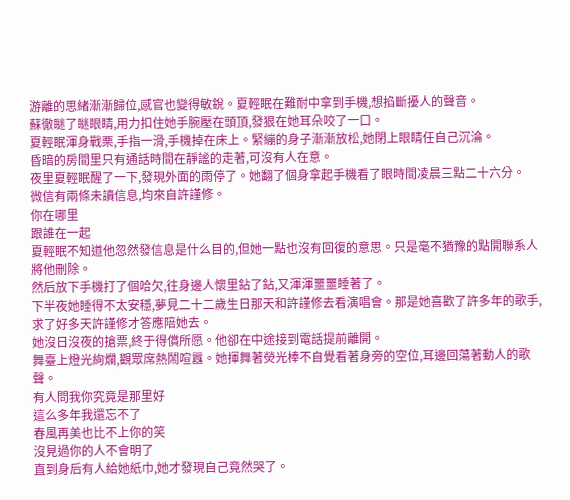游離的思緒漸漸歸位,感官也變得敏銳。夏輕眠在難耐中拿到手機,想掐斷擾人的聲音。
蘇徹瞇了瞇眼睛,用力扣住她手腕壓在頭頂,發狠在她耳朵咬了一口。
夏輕眠渾身戰栗,手指一滑,手機掉在床上。緊繃的身子漸漸放松,她閉上眼睛任自己沉淪。
昏暗的房間里只有通話時間在靜謐的走著,可沒有人在意。
夜里夏輕眠醒了一下,發現外面的雨停了。她翻了個身拿起手機看了眼時間凌晨三點二十六分。
微信有兩條未讀信息,均來自許謹修。
你在哪里
跟誰在一起
夏輕眠不知道他忽然發信息是什么目的,但她一點也沒有回復的意思。只是毫不猶豫的點開聯系人將他刪除。
然后放下手機打了個哈欠,往身邊人懷里鉆了鉆,又渾渾噩噩睡著了。
下半夜她睡得不太安穩,夢見二十二歲生日那天和許謹修去看演唱會。那是她喜歡了許多年的歌手,求了好多天許謹修才答應陪她去。
她沒日沒夜的搶票,終于得償所愿。他卻在中途接到電話提前離開。
舞臺上燈光絢爛,觀眾席熱鬧喧囂。她揮舞著熒光棒不自覺看著身旁的空位,耳邊回蕩著動人的歌聲。
有人問我你究竟是那里好
這么多年我還忘不了
春風再美也比不上你的笑
沒見過你的人不會明了
直到身后有人給她紙巾,她才發現自己竟然哭了。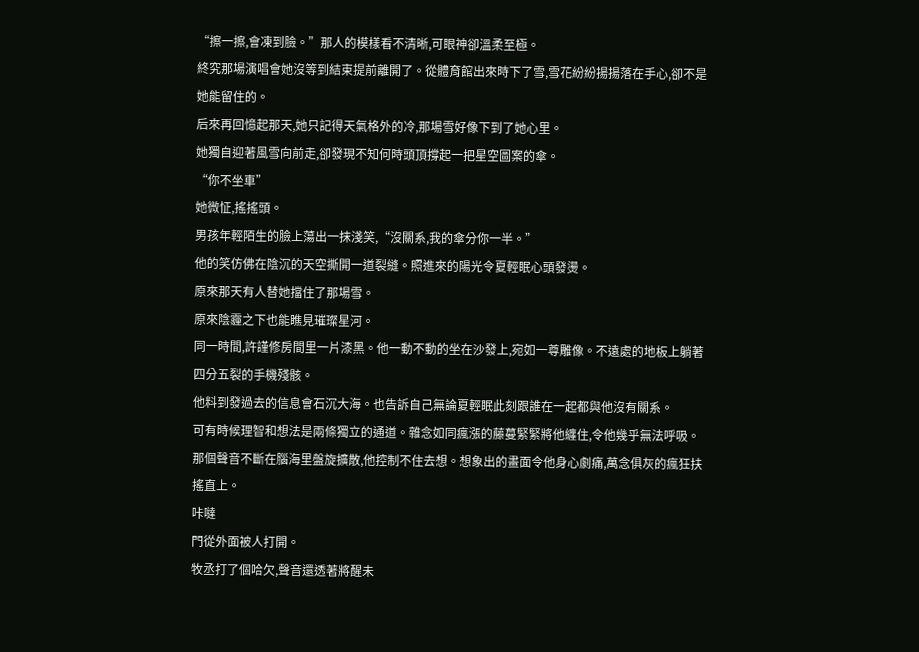“擦一擦,會凍到臉。”那人的模樣看不清晰,可眼神卻溫柔至極。
終究那場演唱會她沒等到結束提前離開了。從體育館出來時下了雪,雪花紛紛揚揚落在手心,卻不是她能留住的。
后來再回憶起那天,她只記得天氣格外的冷,那場雪好像下到了她心里。
她獨自迎著風雪向前走,卻發現不知何時頭頂撐起一把星空圖案的傘。
“你不坐車”
她微怔,搖搖頭。
男孩年輕陌生的臉上蕩出一抹淺笑,“沒關系,我的傘分你一半。”
他的笑仿佛在陰沉的天空撕開一道裂縫。照進來的陽光令夏輕眠心頭發燙。
原來那天有人替她擋住了那場雪。
原來陰霾之下也能瞧見璀璨星河。
同一時間,許謹修房間里一片漆黑。他一動不動的坐在沙發上,宛如一尊雕像。不遠處的地板上躺著四分五裂的手機殘骸。
他料到發過去的信息會石沉大海。也告訴自己無論夏輕眠此刻跟誰在一起都與他沒有關系。
可有時候理智和想法是兩條獨立的通道。雜念如同瘋漲的藤蔓緊緊將他纏住,令他幾乎無法呼吸。
那個聲音不斷在腦海里盤旋擴散,他控制不住去想。想象出的畫面令他身心劇痛,萬念俱灰的瘋狂扶搖直上。
咔噠
門從外面被人打開。
牧丞打了個哈欠,聲音還透著將醒未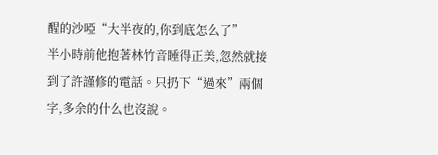醒的沙啞“大半夜的,你到底怎么了”
半小時前他抱著林竹音睡得正美,忽然就接到了許謹修的電話。只扔下“過來”兩個字,多余的什么也沒說。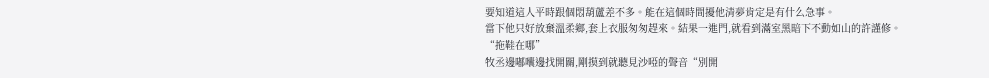要知道這人平時跟個悶葫蘆差不多。能在這個時間擾他清夢肯定是有什么急事。
當下他只好放棄溫柔鄉,套上衣服匆匆趕來。結果一進門,就看到滿室黑暗下不動如山的許謹修。
“拖鞋在哪”
牧丞邊嘟囔邊找開關,剛摸到就聽見沙啞的聲音“別開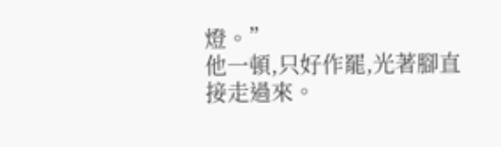燈。”
他一頓,只好作罷,光著腳直接走過來。